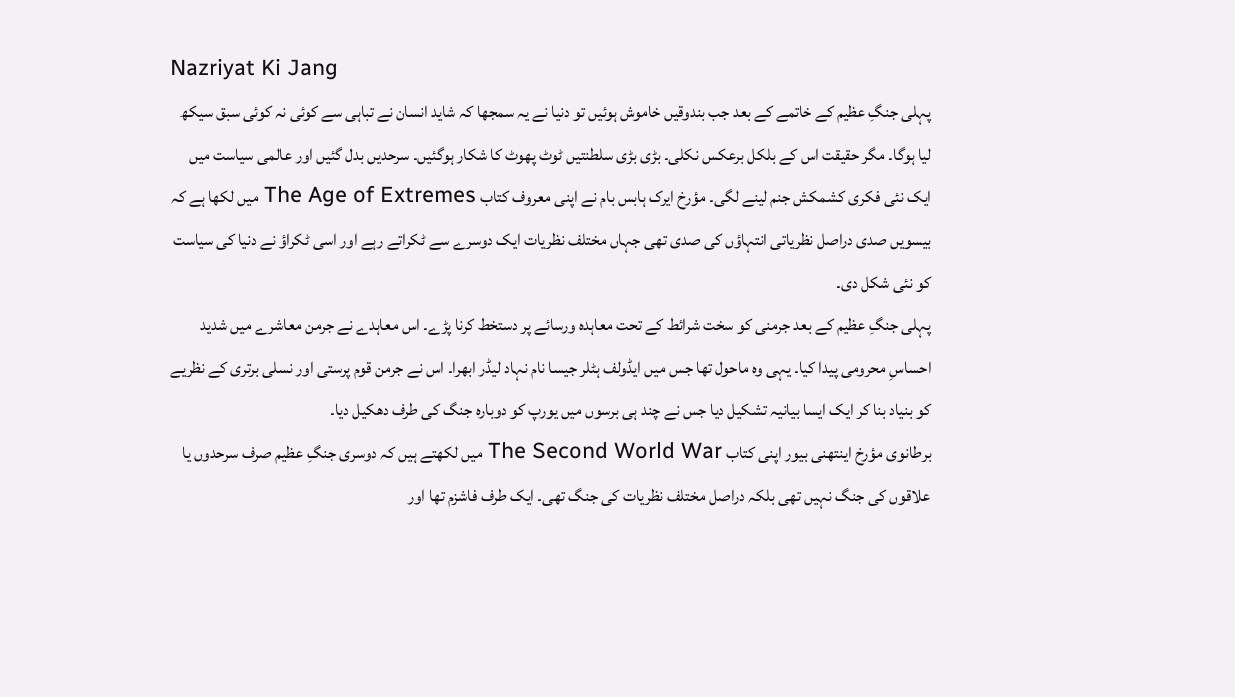Nazriyat Ki Jang
پہلی جنگِ عظیم کے خاتمے کے بعد جب بندوقیں خاموش ہوئیں تو دنیا نے یہ سمجھا کہ شاید انسان نے تباہی سے کوئی نہ کوئی سبق سیکھ لیا ہوگا۔ مگر حقیقت اس کے بلکل برعکس نکلی۔ بڑی بڑی سلطنتیں ٹوٹ پھوٹ کا شکار ہوگئیں۔ سرحدیں بدل گئیں اور عالمی سیاست میں ایک نئی فکری کشمکش جنم لینے لگی۔ مؤرخ ایرک ہابس بام نے اپنی معروف کتاب The Age of Extremes میں لکھا ہے کہ بیسویں صدی دراصل نظریاتی انتہاؤں کی صدی تھی جہاں مختلف نظریات ایک دوسرے سے ٹکراتے رہے اور اسی ٹکراؤ نے دنیا کی سیاست کو نئی شکل دی۔
پہلی جنگِ عظیم کے بعد جرمنی کو سخت شرائط کے تحت معاہدہ ورسائے پر دستخط کرنا پڑے۔ اس معاہدے نے جرمن معاشرے میں شدید احساسِ محرومی پیدا کیا۔ یہی وہ ماحول تھا جس میں ایڈولف ہٹلر جیسا نام نہاد لیڈر ابھرا۔ اس نے جرمن قوم پرستی اور نسلی برتری کے نظریے کو بنیاد بنا کر ایک ایسا بیانیہ تشکیل دیا جس نے چند ہی برسوں میں یورپ کو دوبارہ جنگ کی طرف دھکیل دیا۔
برطانوی مؤرخ اینتھنی بیور اپنی کتاب The Second World War میں لکھتے ہیں کہ دوسری جنگِ عظیم صرف سرحدوں یا علاقوں کی جنگ نہیں تھی بلکہ دراصل مختلف نظریات کی جنگ تھی۔ ایک طرف فاشزم تھا اور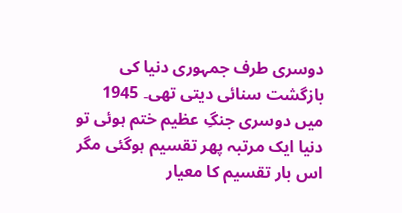دوسری طرف جمہوری دنیا کی بازگشت سنائی دیتی تھی۔ 1945 میں دوسری جنگِ عظیم ختم ہوئی تو دنیا ایک مرتبہ پھر تقسیم ہوگئی مگر اس بار تقسیم کا معیار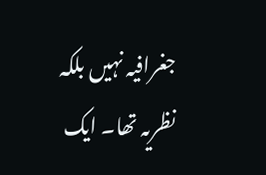جغرافیہ نہیں بلکہ نظریہ تھا۔ ایک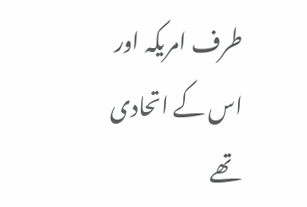طرف امریکہ اور اس کے اتحادی تھے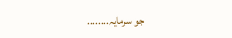جو سرمایہ........